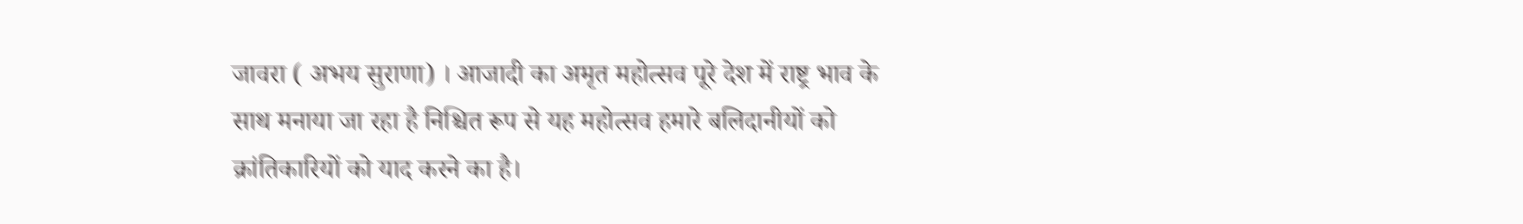जावरा ( अभय सुराणा) । आजादी का अमृत महोत्सव पूरे देश में राष्ट्र भाव के साथ मनाया जा रहा है निश्चित रूप से यह महोत्सव हमारे बलिदानीयों को क्रांतिकारियों को याद करने का है।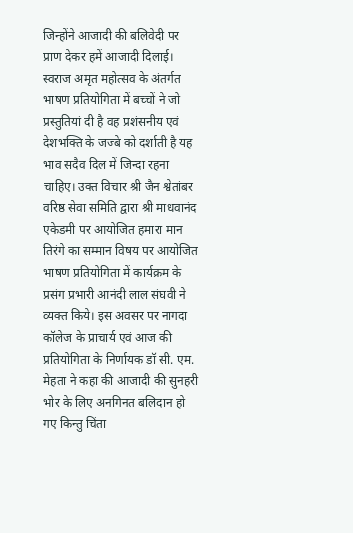जिन्होंने आजादी की बलिवेदी पर प्राण देकर हमें आजादी दिलाई। स्वराज अमृत महोत्सव के अंतर्गत भाषण प्रतियोगिता में बच्चों ने जो प्रस्तुतियां दी है वह प्रशंसनीय एवं देशभक्ति के जज्बे को दर्शाती है यह भाव सदैव दिल में जिन्दा रहना चाहिए। उक्त विचार श्री जैन श्वेतांबर वरिष्ठ सेवा समिति द्वारा श्री माधवानंद एकेडमी पर आयोजित हमारा मान तिरंगे का सम्मान विषय पर आयोजित भाषण प्रतियोगिता में कार्यक्रम के प्रसंग प्रभारी आनंदी लाल संघवी ने व्यक्त किये। इस अवसर पर नागदा कॉलेज के प्राचार्य एवं आज की प्रतियोगिता के निर्णायक डॉ सी. एम. मेहता ने कहा की आजादी की सुनहरी भोर के लिए अनगिनत बलिदान हो गए किन्तु चिंता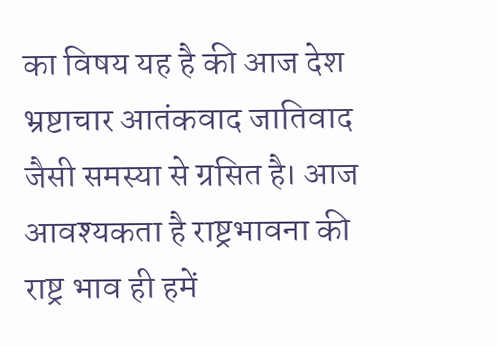का विषय यह है की आज देश भ्रष्टाचार आतंकवाद जातिवाद जैसी समस्या से ग्रसित है। आज आवश्यकता है राष्ट्रभावना की राष्ट्र भाव ही हमें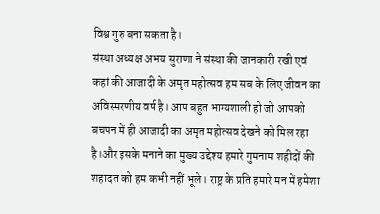विश्व गुरु बना सकता है।
संस्था अध्यक्ष अभय सुराणा ने संस्था की जानकारी रखी एवं कहां की आजादी के अमृत महोत्सव हम सब के लिए जीवन का अविस्मरणीय वर्ष है। आप बहुत भाग्यशाली हो जो आपको बचपन में ही आजादी का अमृत महोत्सव देखने को मिल रहा है।और इसके मनाने का मुख्य उद्देश्य हमारे गुमनाम शहीदों की शहादत को हम कभी नहीं भूले। राष्ट्र के प्रति हमारे मन में हमेशा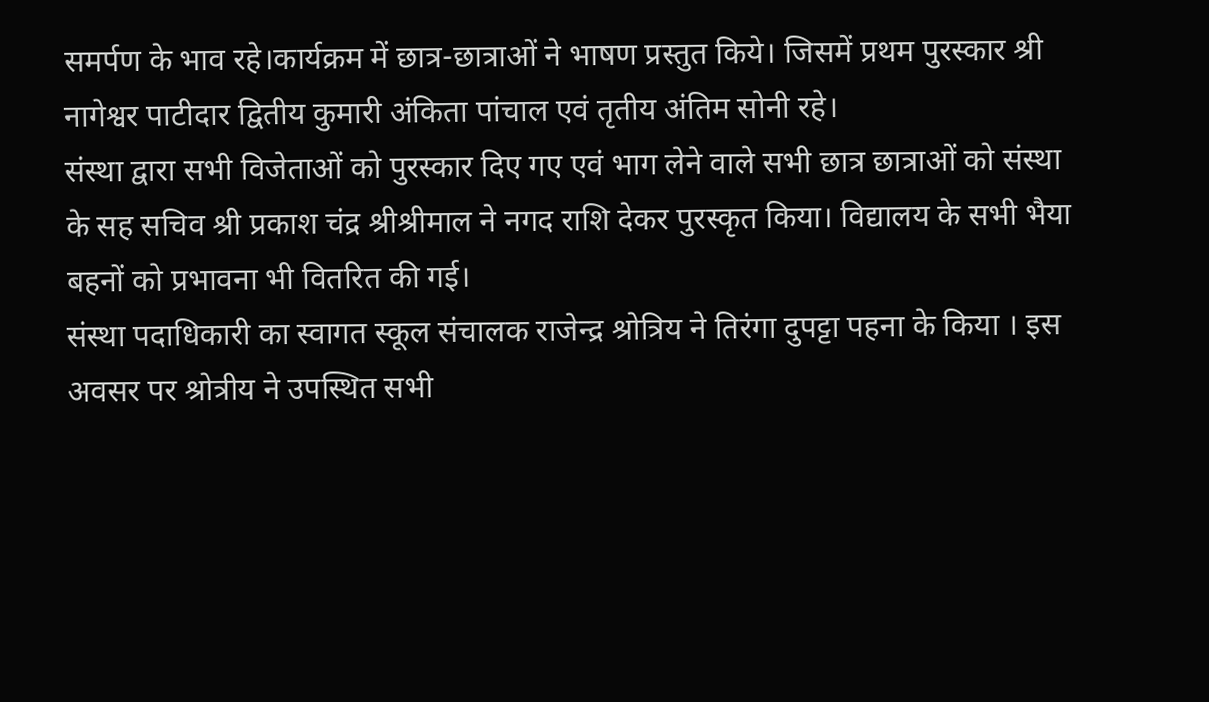समर्पण के भाव रहे।कार्यक्रम में छात्र-छात्राओं ने भाषण प्रस्तुत किये। जिसमें प्रथम पुरस्कार श्री नागेश्वर पाटीदार द्वितीय कुमारी अंकिता पांचाल एवं तृतीय अंतिम सोनी रहे।
संस्था द्वारा सभी विजेताओं को पुरस्कार दिए गए एवं भाग लेने वाले सभी छात्र छात्राओं को संस्था के सह सचिव श्री प्रकाश चंद्र श्रीश्रीमाल ने नगद राशि देकर पुरस्कृत किया। विद्यालय के सभी भैया बहनों को प्रभावना भी वितरित की गई।
संस्था पदाधिकारी का स्वागत स्कूल संचालक राजेन्द्र श्रोत्रिय ने तिरंगा दुपट्टा पहना के किया । इस अवसर पर श्रोत्रीय ने उपस्थित सभी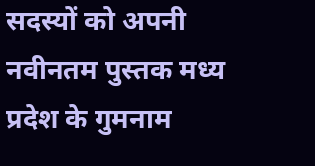सदस्यों को अपनी नवीनतम पुस्तक मध्य प्रदेश के गुमनाम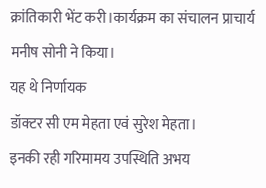क्रांतिकारी भेंट करी।कार्यक्रम का संचालन प्राचार्य मनीष सोनी ने किया।
यह थे निर्णायक
डॉक्टर सी एम मेहता एवं सुरेश मेहता।
इनकी रही गरिमामय उपस्थिति अभय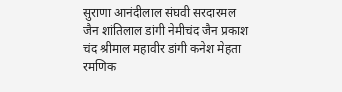सुराणा आनंदीलाल संघवी सरदारमल जैन शांतिलाल डांगी नेमीचंद जैन प्रकाश चंद श्रीमाल महावीर डांगी कनेश मेहता रमणिक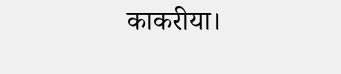काकरीया।